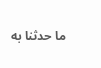ما حدثنا به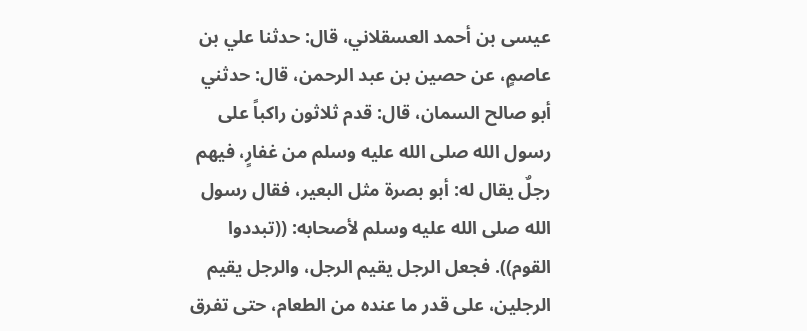عيسى بن أحمد العسقلاني، قال: حدثنا علي بن عاصمٍ، عن حصين بن عبد الرحمن، قال: حدثني أبو صالح السمان، قال: قدم ثلاثون راكباً على رسول الله صلى الله عليه وسلم من غفارٍ، فيهم رجلٌ يقال له: أبو بصرة مثل البعير، فقال رسول الله صلى الله عليه وسلم لأصحابه: ((تبددوا القوم)). فجعل الرجل يقيم الرجل، والرجل يقيم الرجلين، على قدر ما عنده من الطعام، حتى تفرق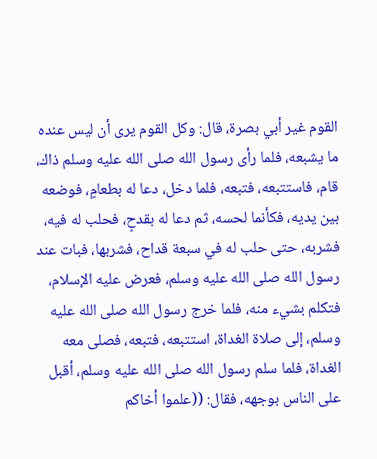القوم غير أبي بصرة، قال: وكل القوم يرى أن ليس عنده ما يشبعه، فلما رأى رسول الله صلى الله عليه وسلم ذاك، قام، فاستتبعه، فتبعه، فلما دخل، دعا له بطعامٍ، فوضعه بين يديه، فكأنما لحسه، ثم دعا له بقدحٍ، فحلب له فيه، فشربه، حتى حلب له في سبعة قداح، فشربها، فبات عند رسول الله صلى الله عليه وسلم، فعرض عليه الإسلام، فتكلم بشيء منه، فلما خرج رسول الله صلى الله عليه وسلم، إلى صلاة الغداة، استتبعه، فتبعه، فصلى معه الغداة، فلما سلم رسول الله صلى الله عليه وسلم، أقبل على الناس بوجهه، فقال: ((علموا أخاكم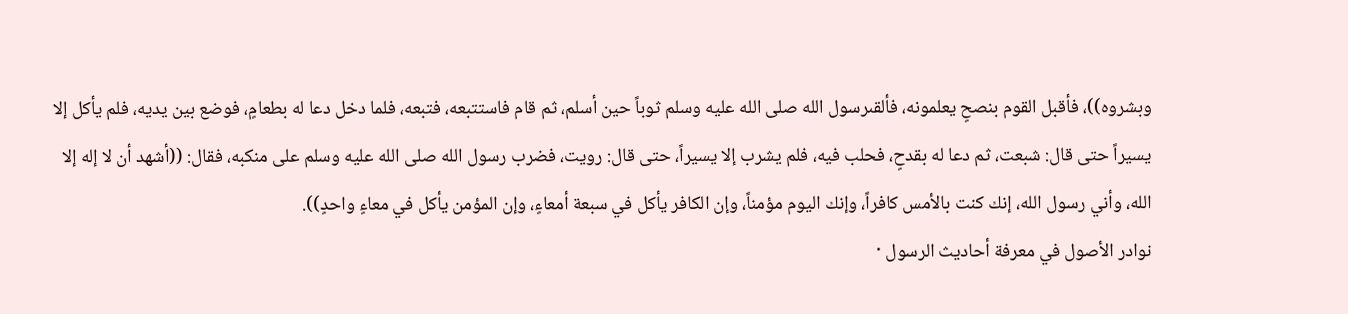وبشروه))، فأقبل القوم بنصحٍ يعلمونه، فألقىرسول الله صلى الله عليه وسلم ثوباً حين أسلم، ثم قام فاستتبعه، فتبعه، فلما دخل دعا له بطعامٍ، فوضع بين يديه، فلم يأكل إلا يسيراً حتى قال: شبعت، ثم دعا له بقدحٍ، فحلب فيه، فلم يشرب إلا يسيراً، حتى قال: رويت، فضرب رسول الله صلى الله عليه وسلم على منكبه، فقال: ((أشهد أن لا إله إلا الله، وأني رسول الله، إنك كنت بالأمس كافراً، وإنك اليوم مؤمناً، وإن الكافر يأكل في سبعة أمعاءٍ، وإن المؤمن يأكل في معاءٍ واحدٍ)).
نوادر الأصول في معرفة أحاديث الرسول ·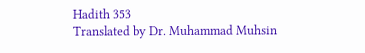Hadith 353
Translated by Dr. Muhammad Muhsin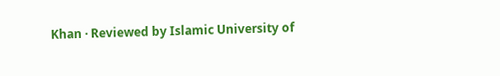Khan · Reviewed by Islamic University of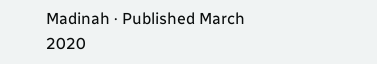Madinah · Published March 2020